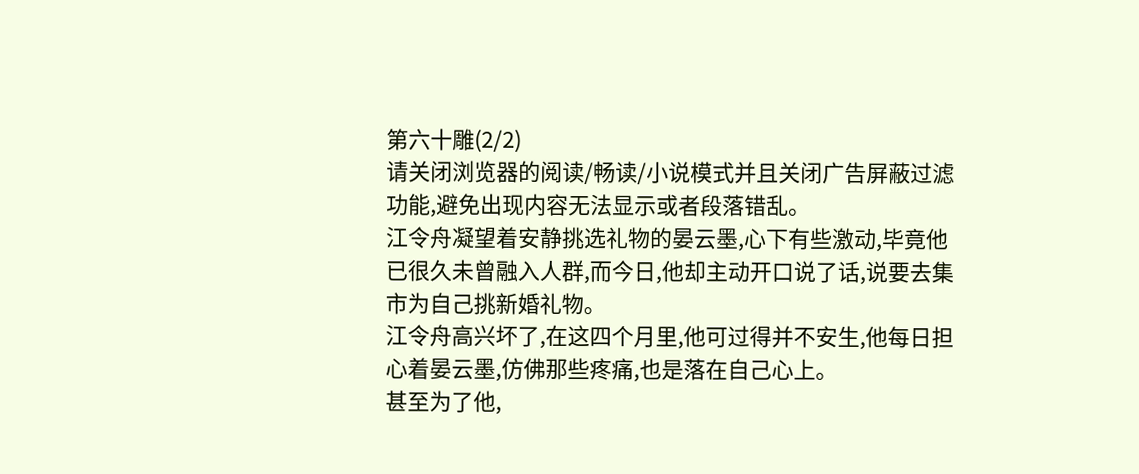第六十雕(2/2)
请关闭浏览器的阅读/畅读/小说模式并且关闭广告屏蔽过滤功能,避免出现内容无法显示或者段落错乱。
江令舟凝望着安静挑选礼物的晏云墨,心下有些激动,毕竟他已很久未曾融入人群,而今日,他却主动开口说了话,说要去集市为自己挑新婚礼物。
江令舟高兴坏了,在这四个月里,他可过得并不安生,他每日担心着晏云墨,仿佛那些疼痛,也是落在自己心上。
甚至为了他,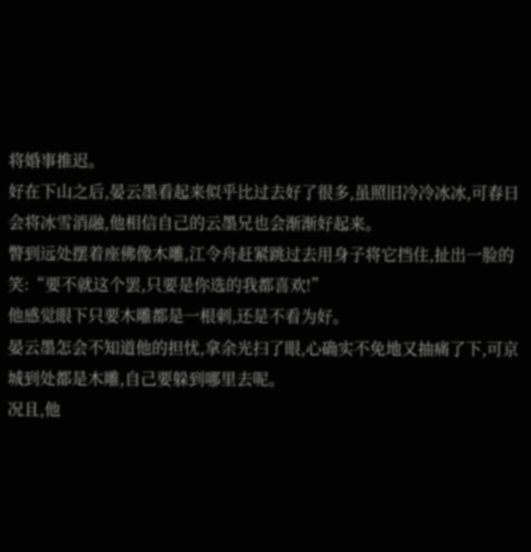将婚事推迟。
好在下山之后,晏云墨看起来似乎比过去好了很多,虽照旧冷冷冰冰,可春日会将冰雪消融,他相信自己的云墨兄也会渐渐好起来。
瞥到远处摆着座佛像木雕,江令舟赶紧跳过去用身子将它挡住,扯出一脸的笑:“要不就这个罢,只要是你选的我都喜欢!”
他感觉眼下只要木雕都是一根刺,还是不看为好。
晏云墨怎会不知道他的担忧,拿余光扫了眼,心确实不免地又抽痛了下,可京城到处都是木雕,自己要躲到哪里去呢。
况且,他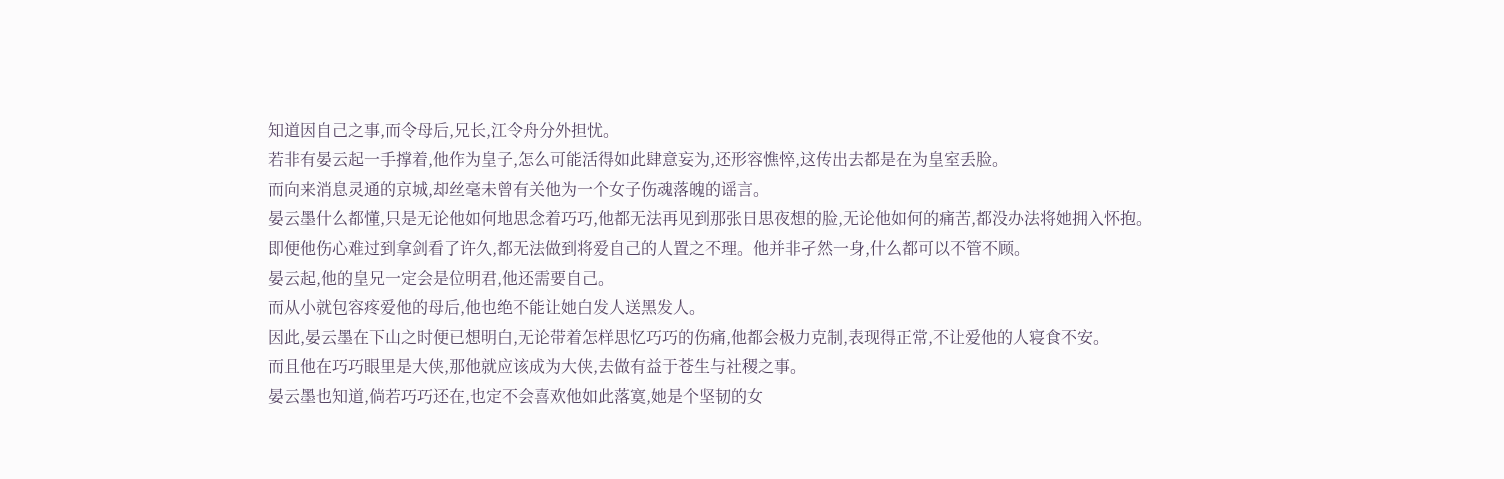知道因自己之事,而令母后,兄长,江令舟分外担忧。
若非有晏云起一手撑着,他作为皇子,怎么可能活得如此肆意妄为,还形容憔悴,这传出去都是在为皇室丢脸。
而向来消息灵通的京城,却丝毫未曾有关他为一个女子伤魂落魄的谣言。
晏云墨什么都懂,只是无论他如何地思念着巧巧,他都无法再见到那张日思夜想的脸,无论他如何的痛苦,都没办法将她拥入怀抱。
即便他伤心难过到拿剑看了许久,都无法做到将爱自己的人置之不理。他并非孑然一身,什么都可以不管不顾。
晏云起,他的皇兄一定会是位明君,他还需要自己。
而从小就包容疼爱他的母后,他也绝不能让她白发人送黑发人。
因此,晏云墨在下山之时便已想明白,无论带着怎样思忆巧巧的伤痛,他都会极力克制,表现得正常,不让爱他的人寝食不安。
而且他在巧巧眼里是大侠,那他就应该成为大侠,去做有益于苍生与社稷之事。
晏云墨也知道,倘若巧巧还在,也定不会喜欢他如此落寞,她是个坚韧的女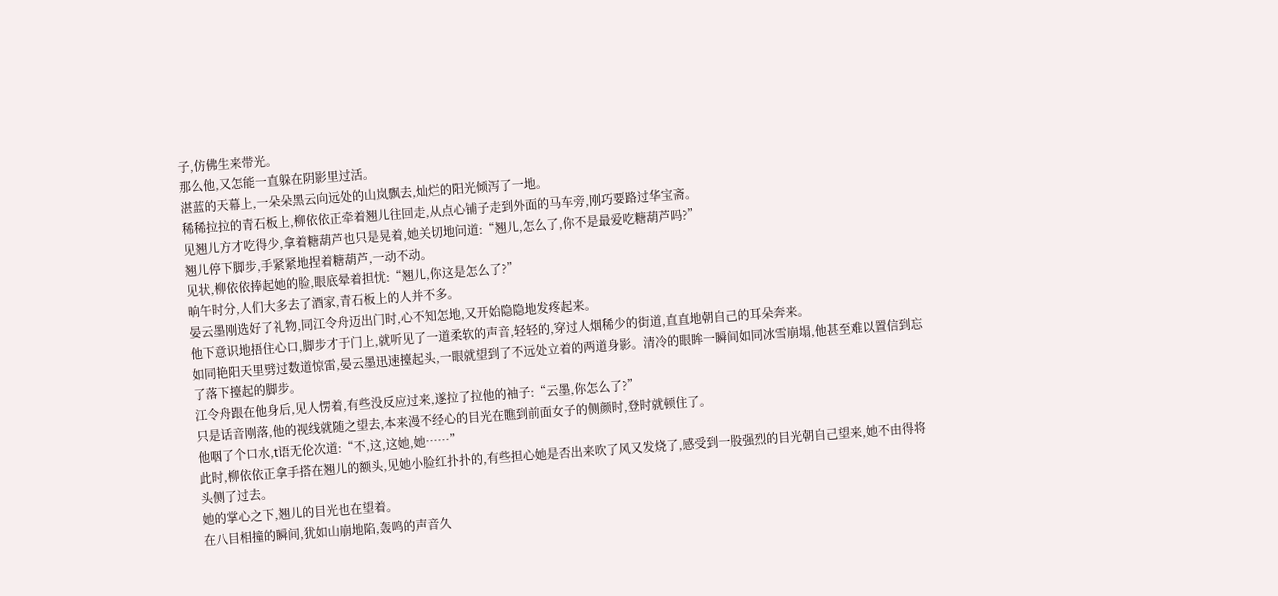子,仿佛生来带光。
那么他,又怎能一直躲在阴影里过活。
湛蓝的天幕上,一朵朵黑云向远处的山岚飘去,灿烂的阳光倾泻了一地。
稀稀拉拉的青石板上,柳依依正牵着翘儿往回走,从点心铺子走到外面的马车旁,刚巧要路过华宝斋。
见翘儿方才吃得少,拿着糖葫芦也只是晃着,她关切地问道:“翘儿,怎么了,你不是最爱吃糖葫芦吗?”
翘儿停下脚步,手紧紧地捏着糖葫芦,一动不动。
见状,柳依依捧起她的脸,眼底晕着担忧:“翘儿,你这是怎么了?”
晌午时分,人们大多去了酒家,青石板上的人并不多。
晏云墨刚选好了礼物,同江令舟迈出门时,心不知怎地,又开始隐隐地发疼起来。
他下意识地捂住心口,脚步才于门上,就听见了一道柔软的声音,轻轻的,穿过人烟稀少的街道,直直地朝自己的耳朵奔来。
如同艳阳天里劈过数道惊雷,晏云墨迅速擡起头,一眼就望到了不远处立着的两道身影。清冷的眼眸一瞬间如同冰雪崩塌,他甚至难以置信到忘了落下擡起的脚步。
江令舟跟在他身后,见人愣着,有些没反应过来,遂拉了拉他的袖子:“云墨,你怎么了?”
只是话音刚落,他的视线就随之望去,本来漫不经心的目光在瞧到前面女子的侧颜时,登时就顿住了。
他咽了个口水,t语无伦次道:“不,这,这她,她……”
此时,柳依依正拿手搭在翘儿的额头,见她小脸红扑扑的,有些担心她是否出来吹了风又发烧了,感受到一股强烈的目光朝自己望来,她不由得将头侧了过去。
她的掌心之下,翘儿的目光也在望着。
在八目相撞的瞬间,犹如山崩地陷,轰鸣的声音久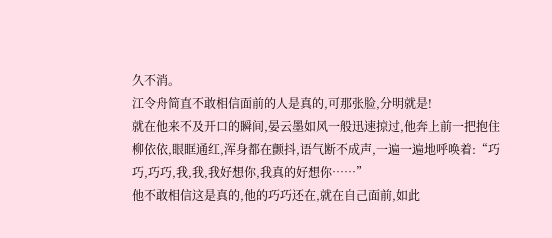久不消。
江令舟简直不敢相信面前的人是真的,可那张脸,分明就是!
就在他来不及开口的瞬间,晏云墨如风一般迅速掠过,他奔上前一把抱住柳依依,眼眶通红,浑身都在颤抖,语气断不成声,一遍一遍地呼唤着:“巧巧,巧巧,我,我,我好想你,我真的好想你……”
他不敢相信这是真的,他的巧巧还在,就在自己面前,如此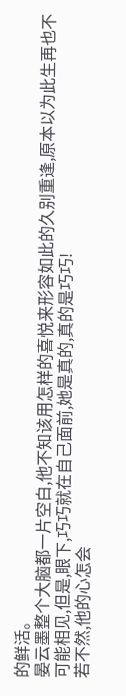的鲜活。
晏云墨整个大脑都一片空白,他不知该用怎样的喜悦来形容如此的久别重逢,原本以为此生再也不可能相见,但是,眼下,巧巧就在自己面前,她是真的,真的是巧巧!
若不然,他的心怎会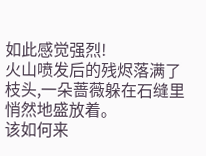如此感觉强烈!
火山喷发后的残烬落满了枝头,一朵蔷薇躲在石缝里悄然地盛放着。
该如何来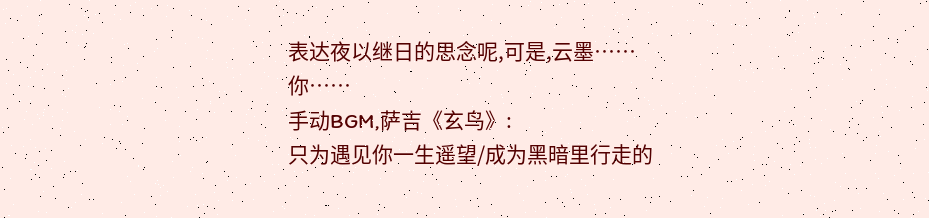表达夜以继日的思念呢,可是,云墨……你……
手动BGM,萨吉《玄鸟》:
只为遇见你一生遥望/成为黑暗里行走的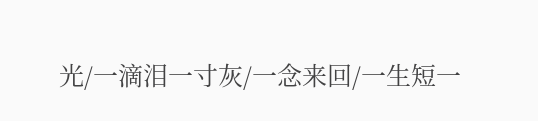光/一滴泪一寸灰/一念来回/一生短一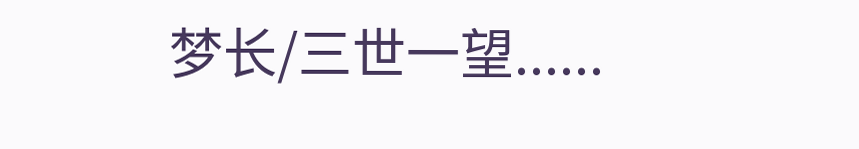梦长/三世一望......